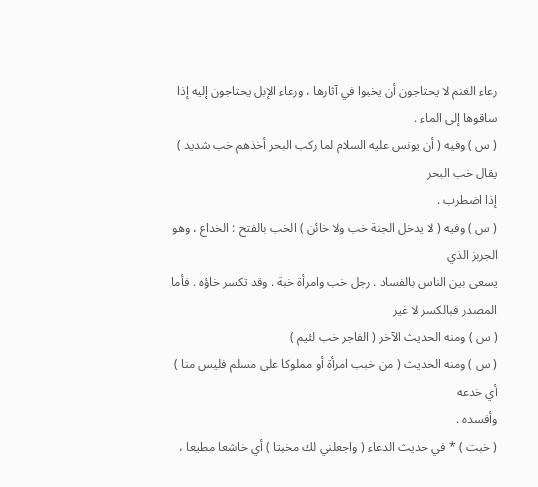رعاء الغنم لا يحتاجون أن يخبوا في آثارها ، ورعاء الإبل يحتاجون إليه إذا ساقوها إلى الماء .
( س ) وفيه ( أن يونس عليه السلام لما ركب البحر أخذهم خب شديد ) يقال خب البحر
إذا اضطرب .
( س ) وفيه ( لا يدخل الجنة خب ولا خائن ) الخب بالفتح : الخداع ، وهو الجربز الذي
يسعى بين الناس بالفساد . رجل خب وامرأة خبة . وقد تكسر خاؤه . فأما المصدر فبالكسر لا غير
( س ) ومنه الحديث الآخر ( الفاجر خب لئيم )
( س ) ومنه الحديث ( من خبب امرأة أو مملوكا على مسلم فليس منا ) أي خدعه
وأفسده .
( خبت ) * في حديث الدعاء ( واجعلني لك مخبتا ) أي خاشعا مطيعا ،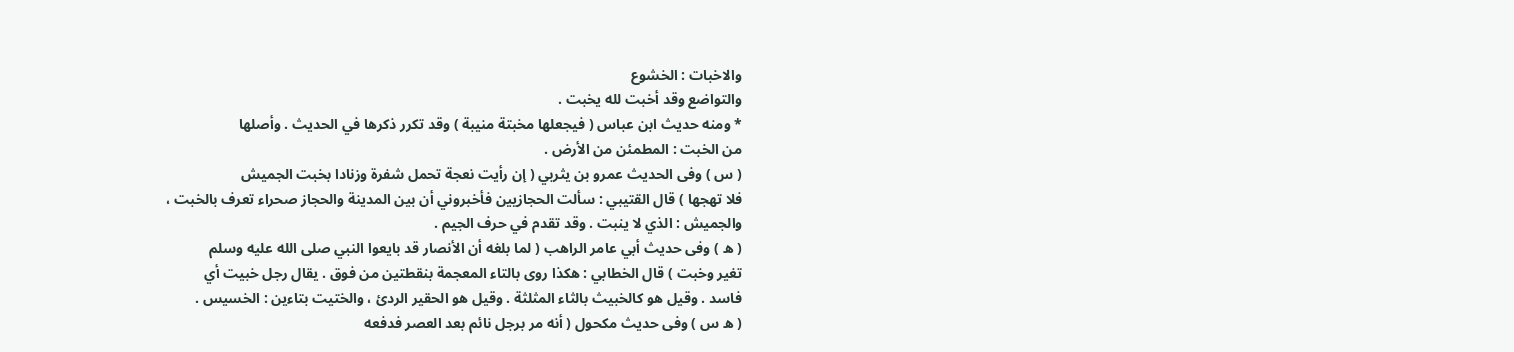والاخبات : الخشوع
والتواضع وقد أخبت لله يخبت .
* ومنه حديث ابن عباس ( فيجعلها مخبتة منيبة ) وقد تكرر ذكرها في الحديث . وأصلها
من الخبت : المطمئن من الأرض .
( س ) وفى الحديث عمرو بن يثربي ( إن رأيت نعجة تحمل شفرة وزنادا بخبت الجميش
فلا تهجها ) قال القتيبي : سألت الحجازيين فأخبروني أن بين المدينة والحجاز صحراء تعرف بالخبت ،
والجميش : الذي لا ينبت . وقد تقدم في حرف الجيم .
( ه ) وفى حديث أبي عامر الراهب ( لما بلغه أن الأنصار قد بايعوا النبي صلى الله عليه وسلم
تغير وخبت ) قال الخطابي : هكذا روى بالتاء المعجمة بنقطتين من فوق . يقال رجل خبيت أي
فاسد . وقيل هو كالخبيث بالثاء المثلثة . وقيل هو الحقير الردئ ، والختيت بتاءين : الخسيس .
( ه س ) وفى حديث مكحول ( أنه مر برجل نائم بعد العصر فدفعه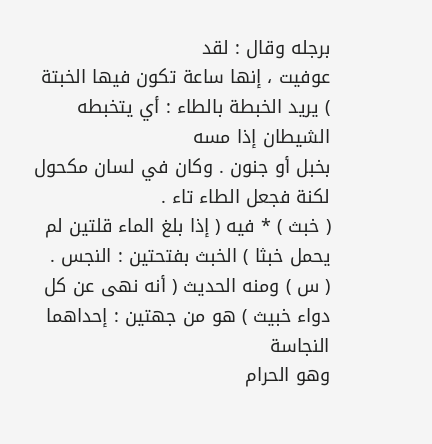برجله وقال : لقد
عوفيت ، إنها ساعة تكون فيها الخبتة ) يريد الخبطة بالطاء : أي يتخبطه الشيطان إذا مسه
بخبل أو جنون . وكان في لسان مكحول لكنة فجعل الطاء تاء .
( خبث ) * فيه ( إذا بلغ الماء قلتين لم يحمل خبثا ) الخبث بفتحتين : النجس .
( س ) ومنه الحديث ( أنه نهى عن كل دواء خبيث ) هو من جهتين : إحداهما النجاسة
وهو الحرام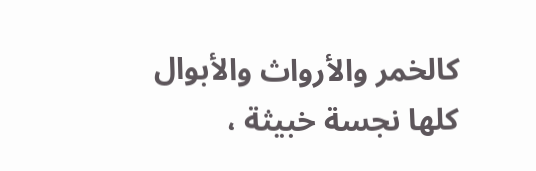كالخمر والأرواث والأبوال كلها نجسة خبيثة ،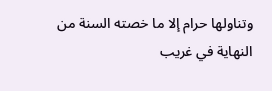وتناولها حرام إلا ما خصته السنة من
النهاية في غريب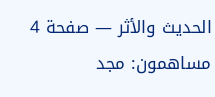الحديث والأثر — صفحة 4
مساهمون: مجد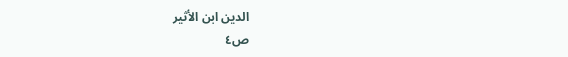الدين ابن الأثير
ص٤